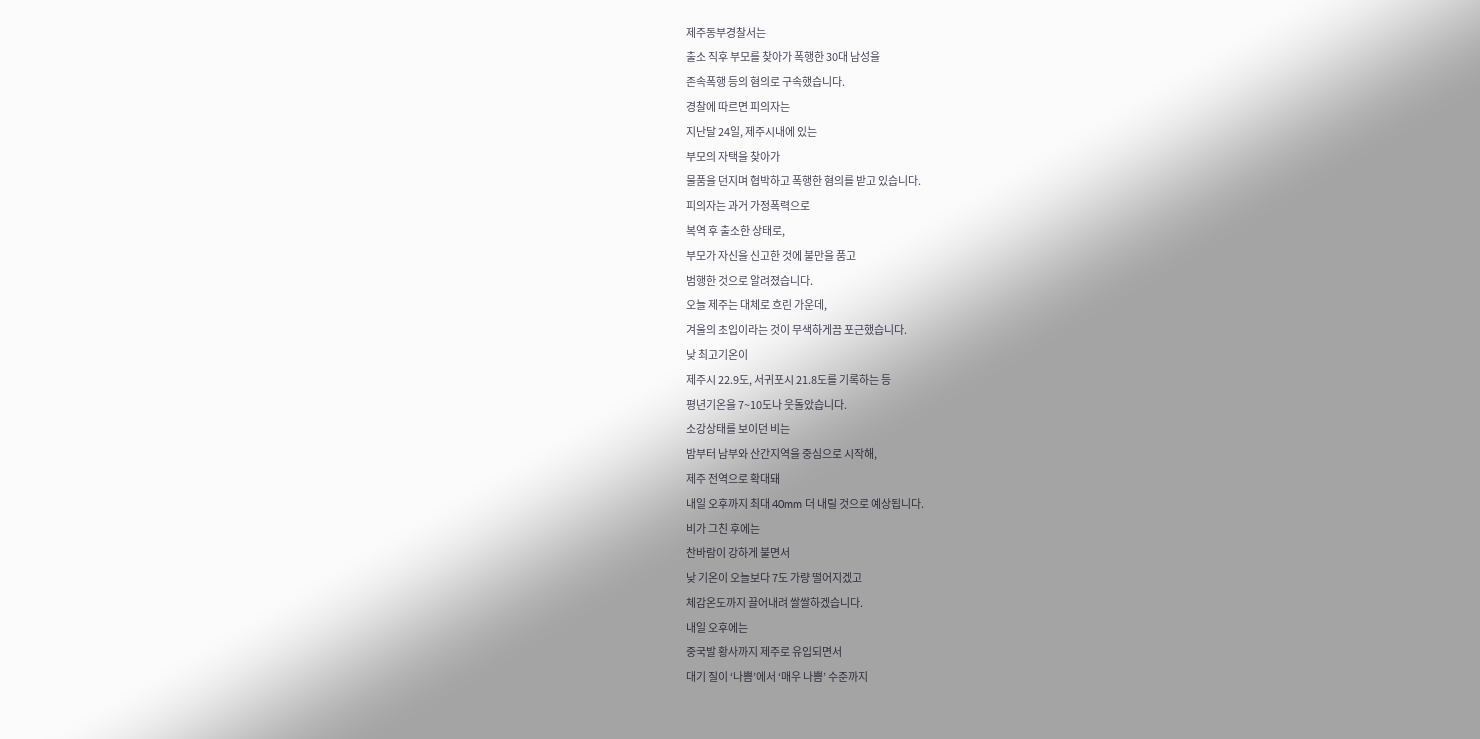제주동부경찰서는
출소 직후 부모를 찾아가 폭행한 30대 남성을
존속폭행 등의 혐의로 구속했습니다.
경찰에 따르면 피의자는
지난달 24일, 제주시내에 있는
부모의 자택을 찾아가
물품을 던지며 협박하고 폭행한 혐의를 받고 있습니다.
피의자는 과거 가정폭력으로
복역 후 출소한 상태로,
부모가 자신을 신고한 것에 불만을 품고
범행한 것으로 알려졌습니다.
오늘 제주는 대체로 흐린 가운데,
겨울의 초입이라는 것이 무색하게끔 포근했습니다.
낮 최고기온이
제주시 22.9도, 서귀포시 21.8도를 기록하는 등
평년기온을 7~10도나 웃돌았습니다.
소강상태를 보이던 비는
밤부터 남부와 산간지역을 중심으로 시작해,
제주 전역으로 확대돼
내일 오후까지 최대 40mm 더 내릴 것으로 예상됩니다.
비가 그친 후에는
찬바람이 강하게 불면서
낮 기온이 오늘보다 7도 가량 떨어지겠고
체감온도까지 끌어내려 쌀쌀하겠습니다.
내일 오후에는
중국발 황사까지 제주로 유입되면서
대기 질이 ‘나쁨’에서 ‘매우 나쁨’ 수준까지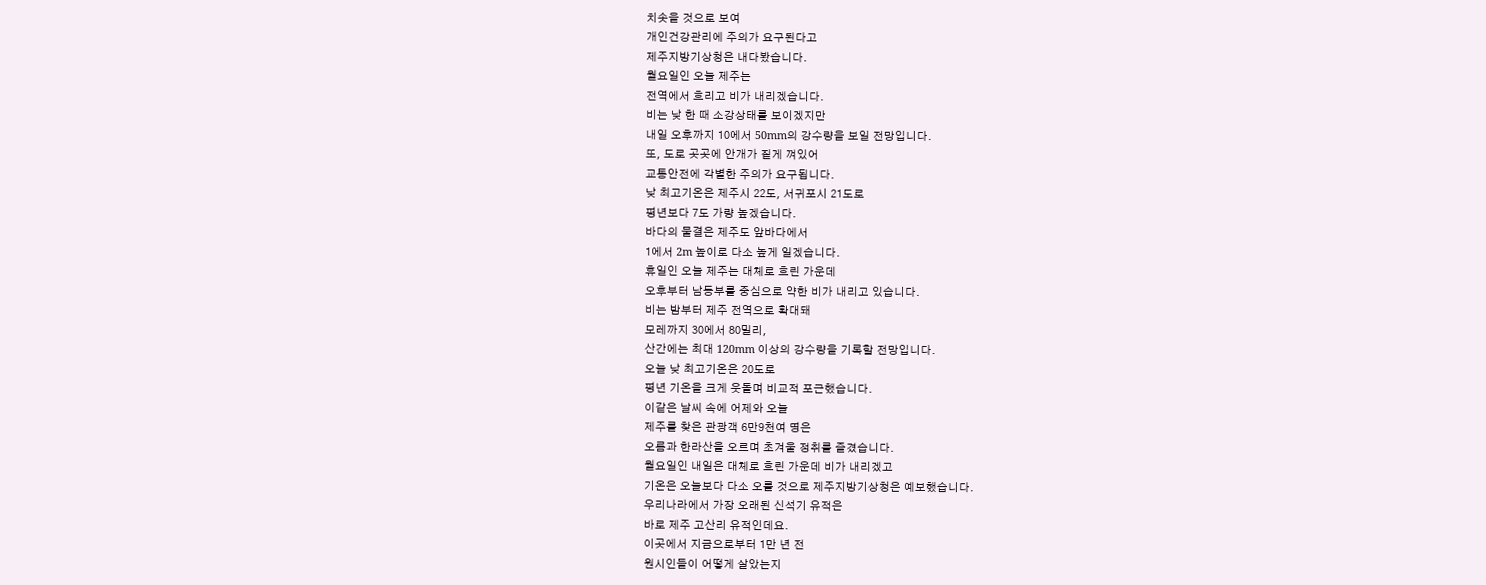치솟을 것으로 보여
개인건강관리에 주의가 요구된다고
제주지방기상청은 내다봤습니다.
월요일인 오늘 제주는
전역에서 흐리고 비가 내리겠습니다.
비는 낮 한 때 소강상태를 보이겠지만
내일 오후까지 10에서 50mm의 강수량을 보일 전망입니다.
또, 도로 곳곳에 안개가 짙게 껴있어
교통안전에 각별한 주의가 요구됩니다.
낮 최고기온은 제주시 22도, 서귀포시 21도로
평년보다 7도 가량 높겠습니다.
바다의 물결은 제주도 앞바다에서
1에서 2m 높이로 다소 높게 일겠습니다.
휴일인 오늘 제주는 대체로 흐린 가운데
오후부터 남동부를 중심으로 약한 비가 내리고 있습니다.
비는 밤부터 제주 전역으로 확대돼
모레까지 30에서 80밀리,
산간에는 최대 120mm 이상의 강수량을 기록할 전망입니다.
오늘 낮 최고기온은 20도로
평년 기온을 크게 웃돌며 비교적 포근했습니다.
이같은 날씨 속에 어제와 오늘
제주를 찾은 관광객 6만9천여 명은
오름과 한라산을 오르며 초겨울 정취를 즐겼습니다.
월요일인 내일은 대체로 흐린 가운데 비가 내리겠고
기온은 오늘보다 다소 오를 것으로 제주지방기상청은 예보했습니다.
우리나라에서 가장 오래된 신석기 유적은
바로 제주 고산리 유적인데요.
이곳에서 지금으로부터 1만 년 전
원시인들이 어떻게 살았는지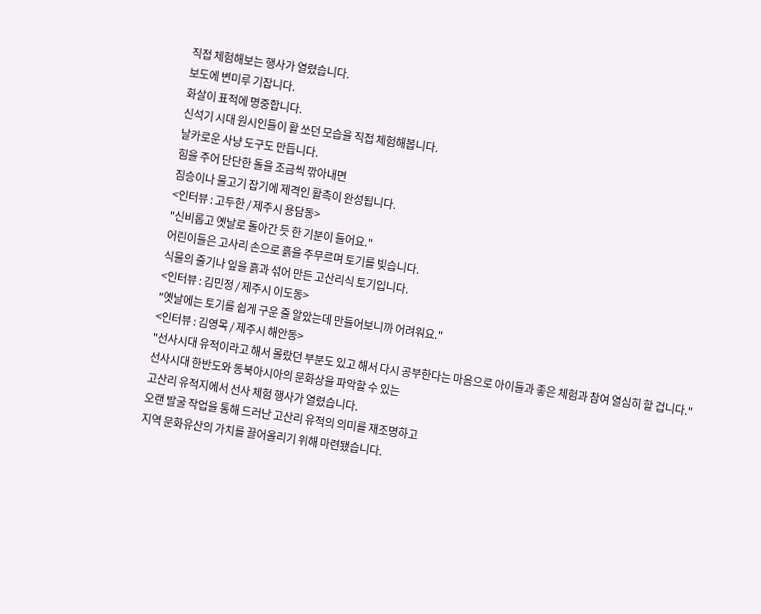직접 체험해보는 행사가 열렸습니다.
보도에 변미루 기잡니다.
화살이 표적에 명중합니다.
신석기 시대 원시인들이 활 쏘던 모습을 직접 체험해봅니다.
날카로운 사냥 도구도 만듭니다.
힘을 주어 단단한 돌을 조금씩 깎아내면
짐승이나 물고기 잡기에 제격인 활촉이 완성됩니다.
<인터뷰 : 고두한 / 제주시 용담동>
"신비롭고 옛날로 돌아간 듯 한 기분이 들어요."
어린이들은 고사리 손으로 흙을 주무르며 토기를 빚습니다.
식물의 줄기나 잎을 흙과 섞어 만든 고산리식 토기입니다.
<인터뷰 : 김민정 / 제주시 이도동>
"옛날에는 토기를 쉽게 구운 줄 알았는데 만들어보니까 어려워요."
<인터뷰 : 김영목 / 제주시 해안동>
"선사시대 유적이라고 해서 몰랐던 부분도 있고 해서 다시 공부한다는 마음으로 아이들과 좋은 체험과 참여 열심히 할 겁니다."
선사시대 한반도와 동북아시아의 문화상을 파악할 수 있는
고산리 유적지에서 선사 체험 행사가 열렸습니다.
오랜 발굴 작업을 통해 드러난 고산리 유적의 의미를 재조명하고
지역 문화유산의 가치를 끌어올리기 위해 마련됐습니다.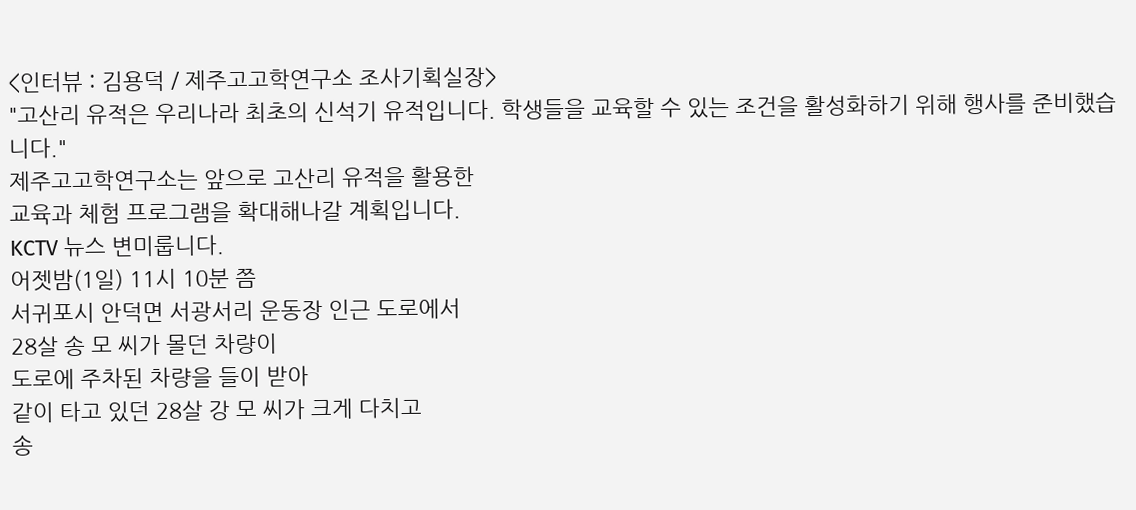<인터뷰 : 김용덕 / 제주고고학연구소 조사기획실장>
"고산리 유적은 우리나라 최초의 신석기 유적입니다. 학생들을 교육할 수 있는 조건을 활성화하기 위해 행사를 준비했습니다."
제주고고학연구소는 앞으로 고산리 유적을 활용한
교육과 체험 프로그램을 확대해나갈 계획입니다.
KCTV 뉴스 변미룹니다.
어젯밤(1일) 11시 10분 쯤
서귀포시 안덕면 서광서리 운동장 인근 도로에서
28살 송 모 씨가 몰던 차량이
도로에 주차된 차량을 들이 받아
같이 타고 있던 28살 강 모 씨가 크게 다치고
송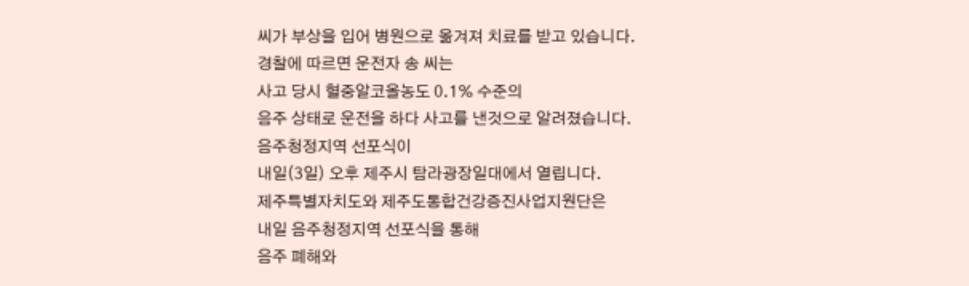씨가 부상을 입어 병원으로 옮겨져 치료를 받고 있습니다.
경찰에 따르면 운전자 송 씨는
사고 당시 혈중알코올농도 0.1% 수준의
음주 상태로 운전을 하다 사고를 낸것으로 알려졌습니다.
음주청정지역 선포식이
내일(3일) 오후 제주시 탐라광장일대에서 열립니다.
제주특별자치도와 제주도통합건강증진사업지원단은
내일 음주청정지역 선포식을 통해
음주 폐해와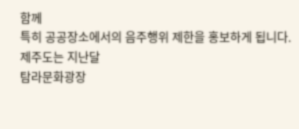함께
특히 공공장소에서의 음주행위 제한을 홍보하게 됩니다.
제주도는 지난달
탐라문화광장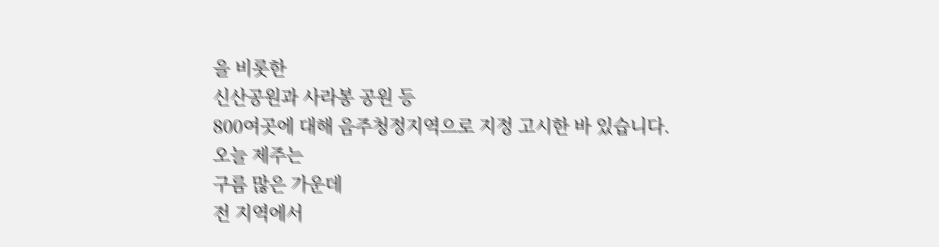을 비롯한
신산공원과 사라봉 공원 등
800여곳에 대해 음주청정지역으로 지정 고시한 바 있습니다.
오늘 제주는
구름 많은 가운데
전 지역에서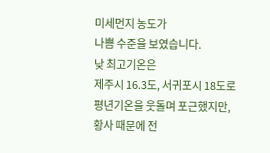미세먼지 농도가
나쁨 수준을 보였습니다.
낮 최고기온은
제주시 16.3도, 서귀포시 18도로
평년기온을 웃돌며 포근했지만,
황사 때문에 전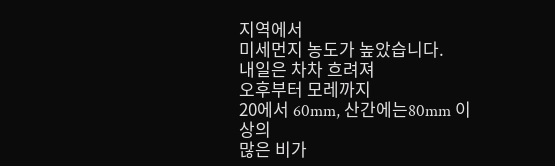지역에서
미세먼지 농도가 높았습니다.
내일은 차차 흐려져
오후부터 모레까지
20에서 60mm, 산간에는80mm 이상의
많은 비가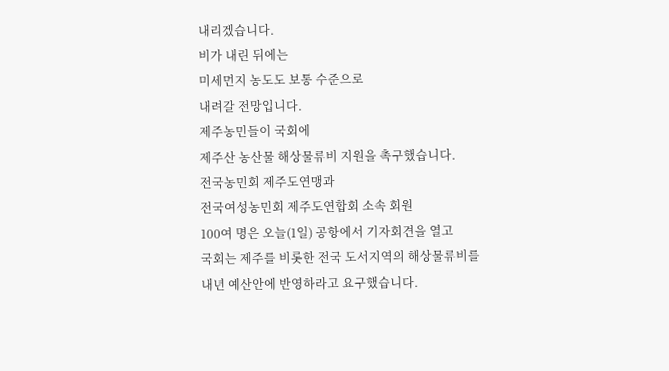내리겠습니다.
비가 내린 뒤에는
미세먼지 농도도 보통 수준으로
내려갈 전망입니다.
제주농민들이 국회에
제주산 농산물 해상물류비 지원을 촉구했습니다.
전국농민회 제주도연맹과
전국여성농민회 제주도연합회 소속 회원
100여 명은 오늘(1일) 공항에서 기자회견을 열고
국회는 제주를 비롯한 전국 도서지역의 해상물류비를
내년 예산안에 반영하라고 요구했습니다.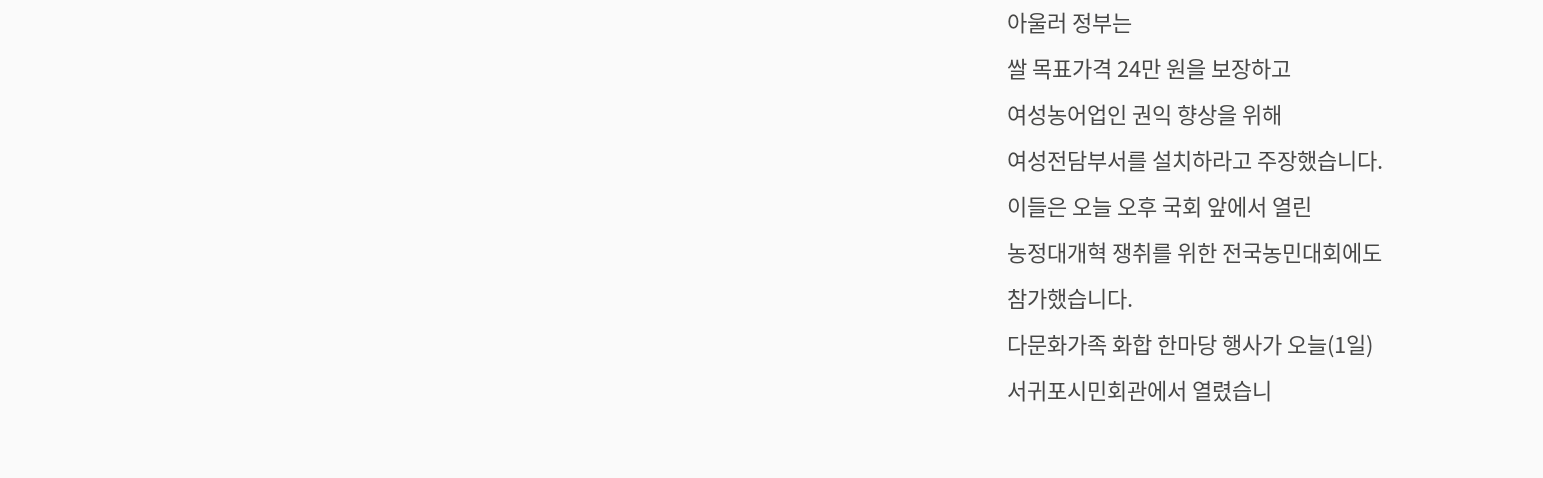아울러 정부는
쌀 목표가격 24만 원을 보장하고
여성농어업인 권익 향상을 위해
여성전담부서를 설치하라고 주장했습니다.
이들은 오늘 오후 국회 앞에서 열린
농정대개혁 쟁취를 위한 전국농민대회에도
참가했습니다.
다문화가족 화합 한마당 행사가 오늘(1일)
서귀포시민회관에서 열렸습니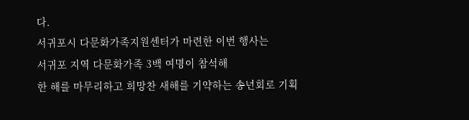다.
서귀포시 다문화가족지원센터가 마련한 이번 행사는
서귀포 지역 다문화가족 3백 여명이 참석해
한 해를 마무리하고 희망찬 새해를 기약하는 송년회로 기획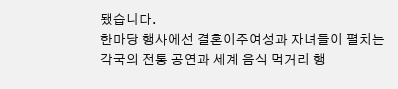됐습니다.
한마당 행사에선 결혼이주여성과 자녀들이 펼치는
각국의 전통 공연과 세계 음식 먹거리 행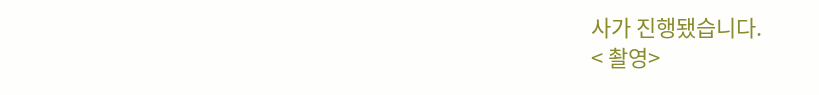사가 진행됐습니다.
< 촬영>